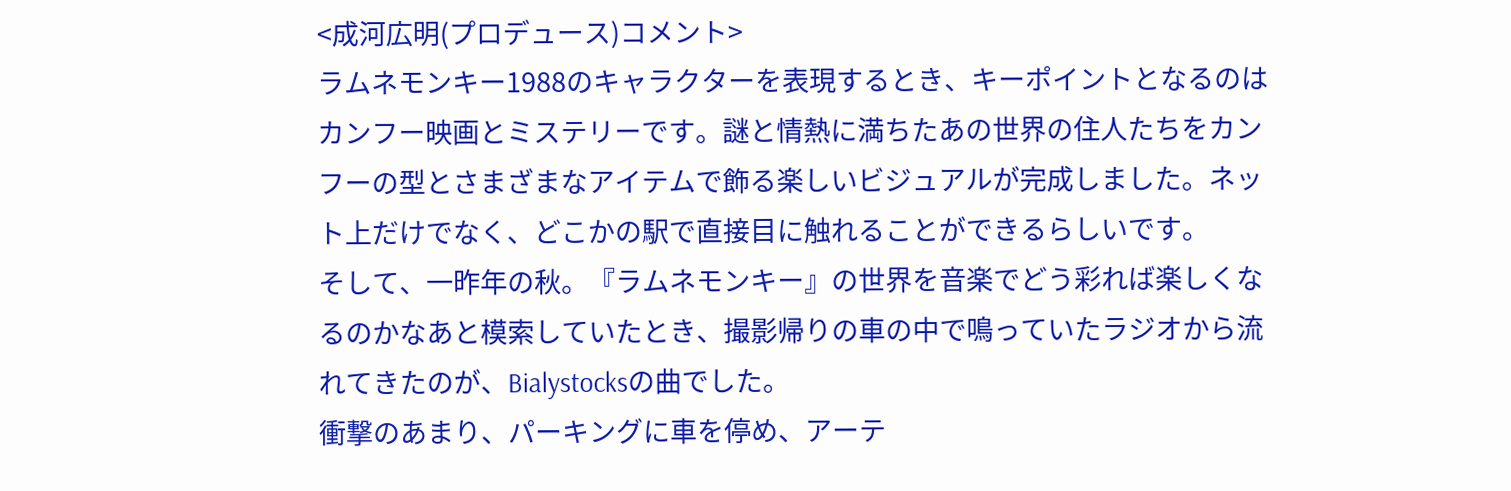<成河広明(プロデュース)コメント>
ラムネモンキー1988のキャラクターを表現するとき、キーポイントとなるのはカンフー映画とミステリーです。謎と情熱に満ちたあの世界の住人たちをカンフーの型とさまざまなアイテムで飾る楽しいビジュアルが完成しました。ネット上だけでなく、どこかの駅で直接目に触れることができるらしいです。
そして、一昨年の秋。『ラムネモンキー』の世界を音楽でどう彩れば楽しくなるのかなあと模索していたとき、撮影帰りの車の中で鳴っていたラジオから流れてきたのが、Bialystocksの曲でした。
衝撃のあまり、パーキングに車を停め、アーテ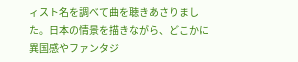ィスト名を調べて曲を聴きあさりました。日本の情景を描きながら、どこかに異国感やファンタジ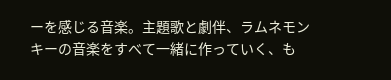ーを感じる音楽。主題歌と劇伴、ラムネモンキーの音楽をすべて一緒に作っていく、も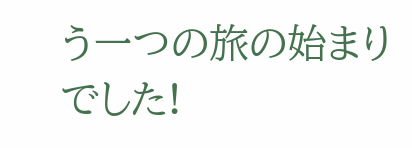う一つの旅の始まりでした!